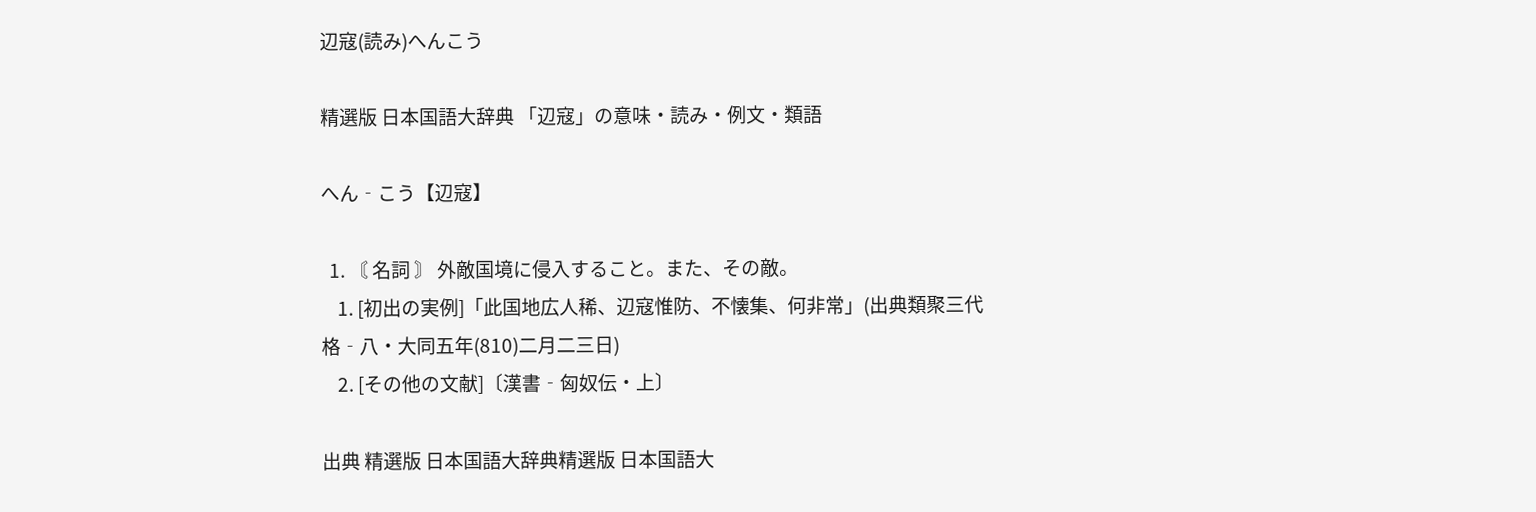辺寇(読み)へんこう

精選版 日本国語大辞典 「辺寇」の意味・読み・例文・類語

へん‐こう【辺寇】

  1. 〘 名詞 〙 外敵国境に侵入すること。また、その敵。
    1. [初出の実例]「此国地広人稀、辺寇惟防、不懐集、何非常」(出典類聚三代格‐八・大同五年(810)二月二三日)
    2. [その他の文献]〔漢書‐匈奴伝・上〕

出典 精選版 日本国語大辞典精選版 日本国語大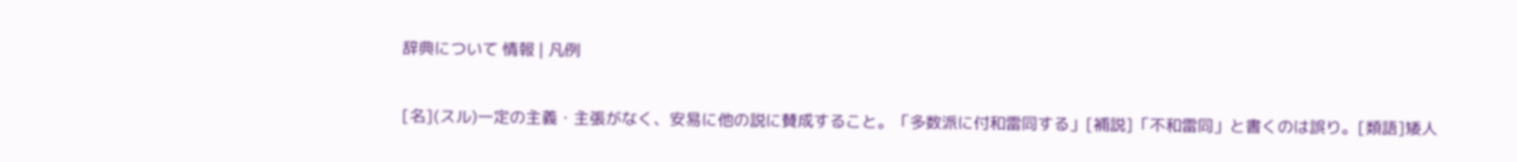辞典について 情報 | 凡例

[名](スル)一定の主義・主張がなく、安易に他の説に賛成すること。「多数派に付和雷同する」[補説]「不和雷同」と書くのは誤り。[類語]矮人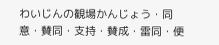わいじんの観場かんじょう・同意・賛同・支持・賛成・雷同・便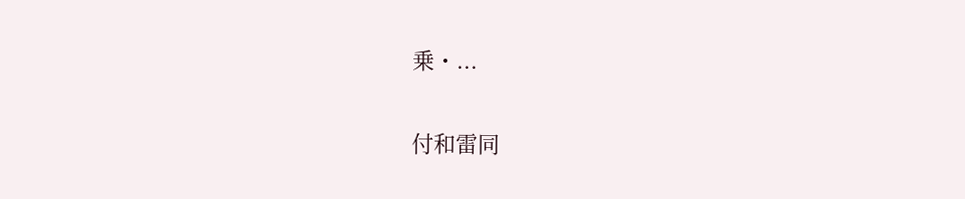乗・...

付和雷同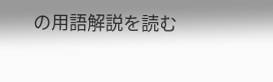の用語解説を読む